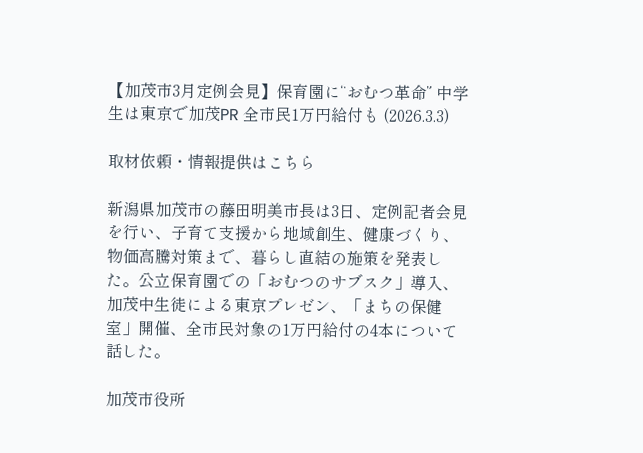【加茂市3月定例会見】保育園に“おむつ革命” 中学生は東京で加茂PR 全市民1万円給付も (2026.3.3)

取材依頼・情報提供はこちら

新潟県加茂市の藤田明美市長は3日、定例記者会見を行い、子育て支援から地域創生、健康づくり、物価高騰対策まで、暮らし直結の施策を発表した。公立保育園での「おむつのサブスク」導入、加茂中生徒による東京プレゼン、「まちの保健室」開催、全市民対象の1万円給付の4本について話した。

加茂市役所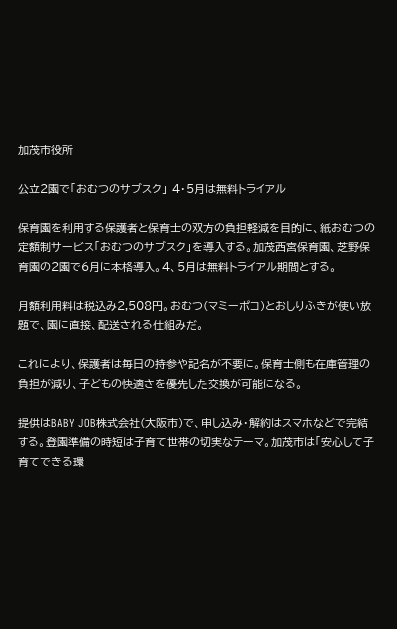加茂市役所

公立2園で「おむつのサブスク」 4・5月は無料トライアル

保育園を利用する保護者と保育士の双方の負担軽減を目的に、紙おむつの定額制サービス「おむつのサブスク」を導入する。加茂西宮保育園、芝野保育園の2園で6月に本格導入。4、5月は無料トライアル期間とする。

月額利用料は税込み2,508円。おむつ(マミーポコ)とおしりふきが使い放題で、園に直接、配送される仕組みだ。

これにより、保護者は毎日の持参や記名が不要に。保育士側も在庫管理の負担が減り、子どもの快適さを優先した交換が可能になる。

提供はBABY JOB株式会社(大阪市)で、申し込み・解約はスマホなどで完結する。登園準備の時短は子育て世帯の切実なテーマ。加茂市は「安心して子育てできる環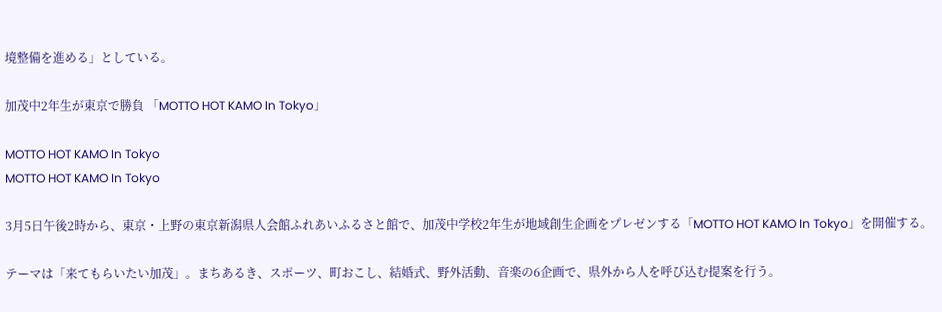境整備を進める」としている。

加茂中2年生が東京で勝負 「MOTTO HOT KAMO In Tokyo」

MOTTO HOT KAMO In Tokyo
MOTTO HOT KAMO In Tokyo

3月5日午後2時から、東京・上野の東京新潟県人会館ふれあいふるさと館で、加茂中学校2年生が地域創生企画をプレゼンする「MOTTO HOT KAMO In Tokyo」を開催する。

テーマは「来てもらいたい加茂」。まちあるき、スポーツ、町おこし、結婚式、野外活動、音楽の6企画で、県外から人を呼び込む提案を行う。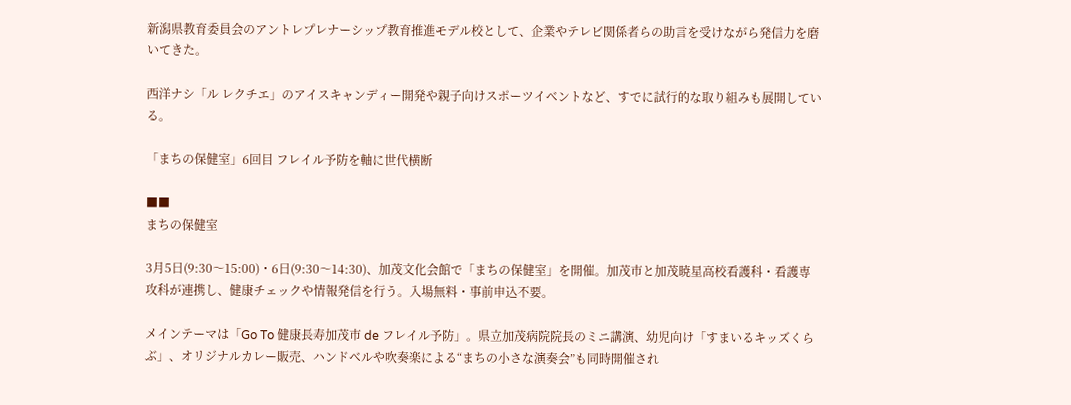新潟県教育委員会のアントレプレナーシップ教育推進モデル校として、企業やテレビ関係者らの助言を受けながら発信力を磨いてきた。

西洋ナシ「ル レクチエ」のアイスキャンディー開発や親子向けスポーツイベントなど、すでに試行的な取り組みも展開している。

「まちの保健室」6回目 フレイル予防を軸に世代横断

■■
まちの保健室

3月5日(9:30〜15:00)・6日(9:30〜14:30)、加茂文化会館で「まちの保健室」を開催。加茂市と加茂暁星高校看護科・看護専攻科が連携し、健康チェックや情報発信を行う。入場無料・事前申込不要。

メインテーマは「Go To 健康長寿加茂市 de フレイル予防」。県立加茂病院院長のミニ講演、幼児向け「すまいるキッズくらぶ」、オリジナルカレー販売、ハンドベルや吹奏楽による“まちの小さな演奏会”も同時開催され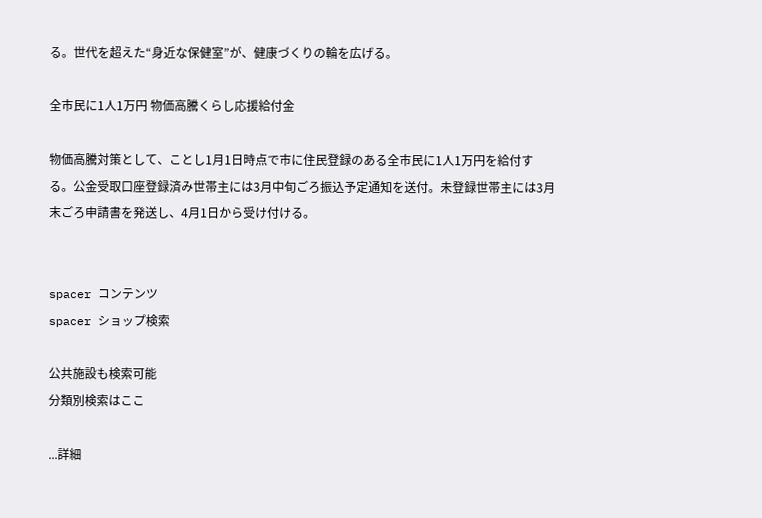る。世代を超えた“身近な保健室”が、健康づくりの輪を広げる。

全市民に1人1万円 物価高騰くらし応援給付金

物価高騰対策として、ことし1月1日時点で市に住民登録のある全市民に1人1万円を給付する。公金受取口座登録済み世帯主には3月中旬ごろ振込予定通知を送付。未登録世帯主には3月末ごろ申請書を発送し、4月1日から受け付ける。


spacer コンテンツ
spacer ショップ検索

公共施設も検索可能
分類別検索はここ

...詳細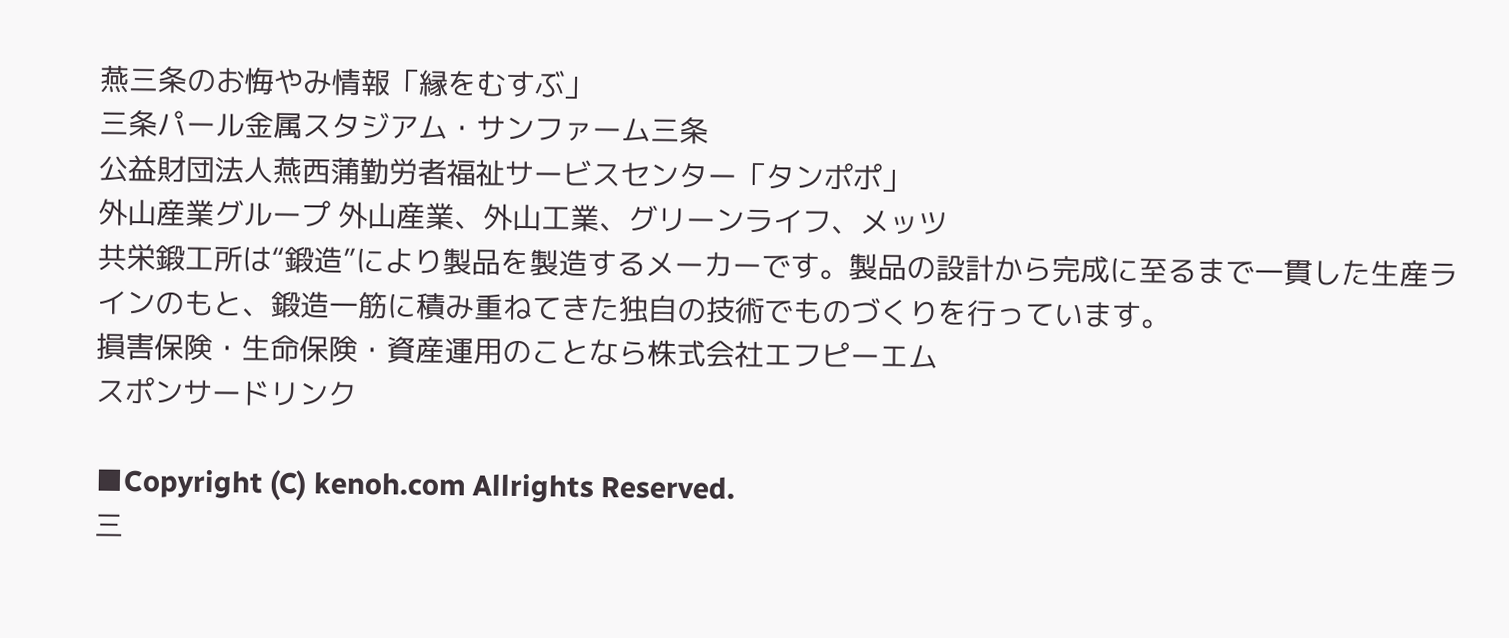燕三条のお悔やみ情報「縁をむすぶ」
三条パール金属スタジアム・サンファーム三条
公益財団法人燕西蒲勤労者福祉サービスセンター「タンポポ」
外山産業グループ 外山産業、外山工業、グリーンライフ、メッツ
共栄鍛工所は“鍛造”により製品を製造するメーカーです。製品の設計から完成に至るまで一貫した生産ラインのもと、鍛造一筋に積み重ねてきた独自の技術でものづくりを行っています。
損害保険・生命保険・資産運用のことなら株式会社エフピーエム
スポンサードリンク

■Copyright (C) kenoh.com Allrights Reserved.
三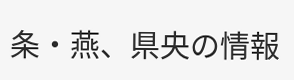条・燕、県央の情報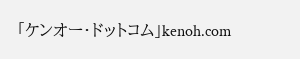「ケンオー・ドットコム」kenoh.com